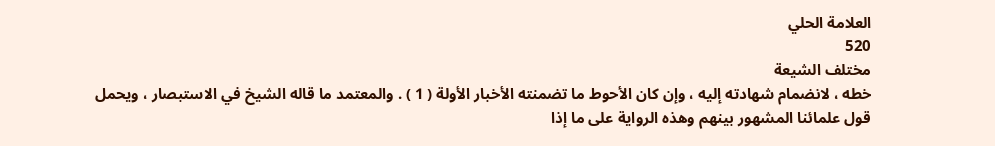العلامة الحلي
520
مختلف الشيعة
خطه ، لانضمام شهادته إليه ، وإن كان الأحوط ما تضمنته الأخبار الأولة ( 1 ) . والمعتمد ما قاله الشيخ في الاستبصار ، ويحمل قول علمائنا المشهور بينهم وهذه الرواية على ما إذا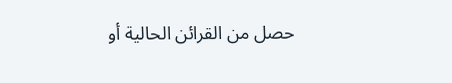حصل من القرائن الحالية أو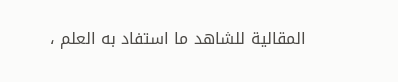المقالية للشاهد ما استفاد به العلم ،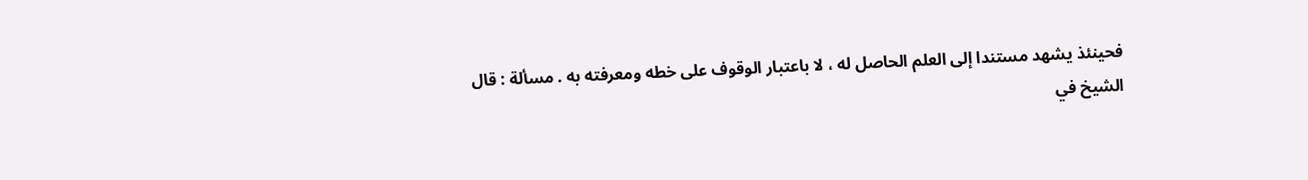فحينئذ يشهد مستندا إلى العلم الحاصل له ، لا باعتبار الوقوف على خطه ومعرفته به . مسألة : قال الشيخ في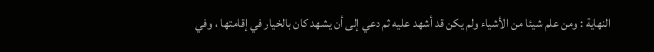النهاية : ومن علم شيئا من الأشياء ولم يكن قد أشهد عليه ثم دعي إلى أن يشهد كان بالخيار في إقامتها ، وفي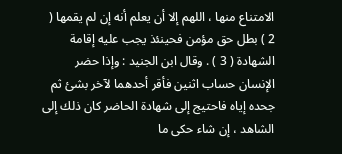الامتناع منها ، اللهم إلا أن يعلم أنه إن لم يقمها ( 2 ) بطل حق مؤمن فحينئذ يجب عليه إقامة الشهادة ( 3 ) . وقال ابن الجنيد : وإذا حضر الإنسان حساب اثنين فأقر أحدهما لآخر بشئ ثم جحده إياه فاحتيج إلى شهادة الحاضر كان ذلك إلى الشاهد ، إن شاء حكى ما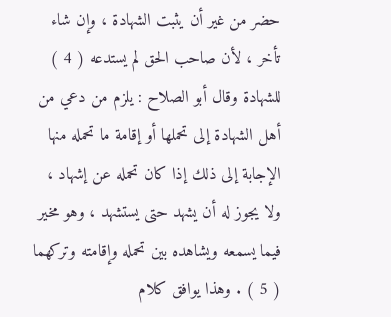حضر من غير أن يثبت الشهادة ، وإن شاء تأخر ، لأن صاحب الحق لم يستدعه ( 4 ) للشهادة وقال أبو الصلاح : يلزم من دعي من أهل الشهادة إلى تحملها أو إقامة ما تحمله منها الإجابة إلى ذلك إذا كان تحمله عن إشهاد ، ولا يجوز له أن يشهد حتى يستشهد ، وهو مخير فيما يسمعه ويشاهده بين تحمله وإقامته وتركهما ( 5 ) . وهذا يوافق كلام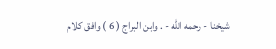شيخنا - رحمه الله - . وابن البراج ( 6 ) وافق كلام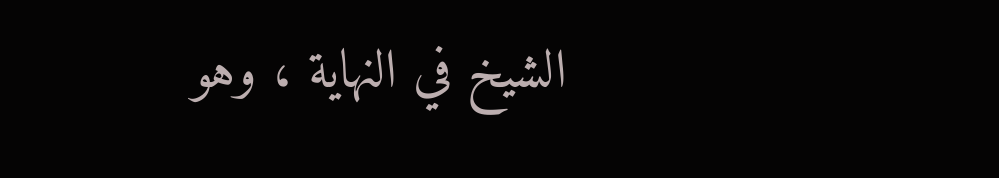الشيخ في النهاية ، وهو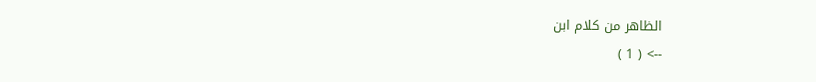الظاهر من كلام ابن
--> ( 1 )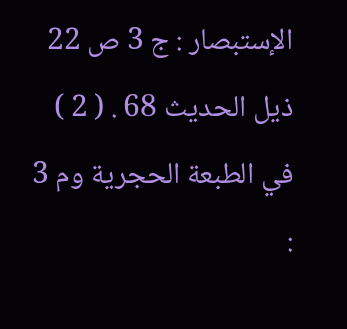الإستبصار : ج 3 ص 22 ذيل الحديث 68 . ( 2 ) في الطبعة الحجرية وم 3 :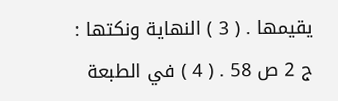يقيمها . ( 3 ) النهاية ونكتها : ج 2 ص 58 . ( 4 ) في الطبعة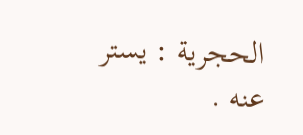الحجرية : يستر عنه .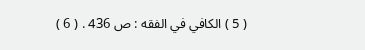( 5 ) الكافي في الفقه : ص 436 . ( 6 )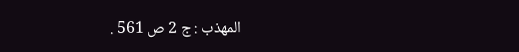المهذب : ج 2 ص 561 .